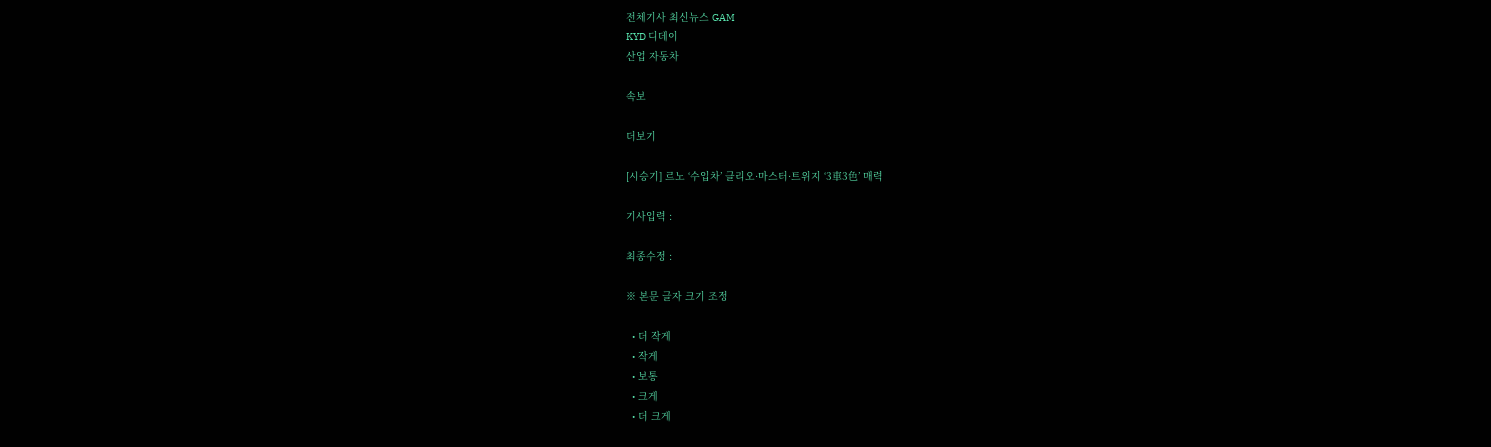전체기사 최신뉴스 GAM
KYD 디데이
산업 자동차

속보

더보기

[시승기] 르노 ‘수입차’ 클리오·마스터·트위지 ‘3車3色’ 매력

기사입력 :

최종수정 :

※ 본문 글자 크기 조정

  • 더 작게
  • 작게
  • 보통
  • 크게
  • 더 크게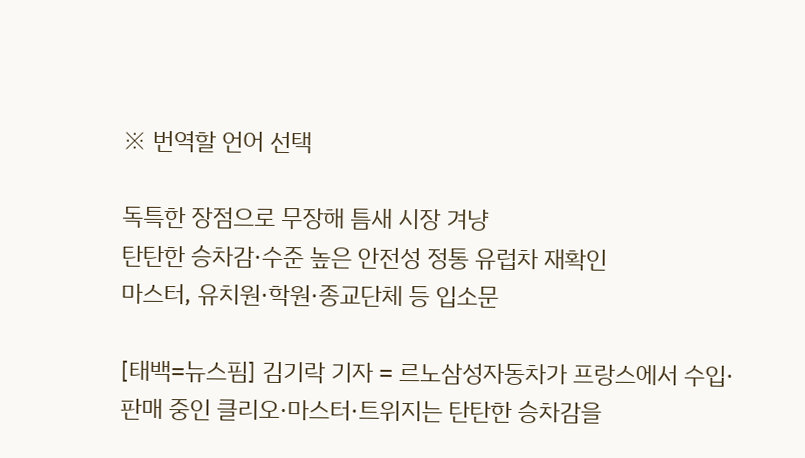※ 번역할 언어 선택

독특한 장점으로 무장해 틈새 시장 겨냥
탄탄한 승차감·수준 높은 안전성 정통 유럽차 재확인
마스터, 유치원·학원·종교단체 등 입소문

[태백=뉴스핌] 김기락 기자 = 르노삼성자동차가 프랑스에서 수입·판매 중인 클리오·마스터·트위지는 탄탄한 승차감을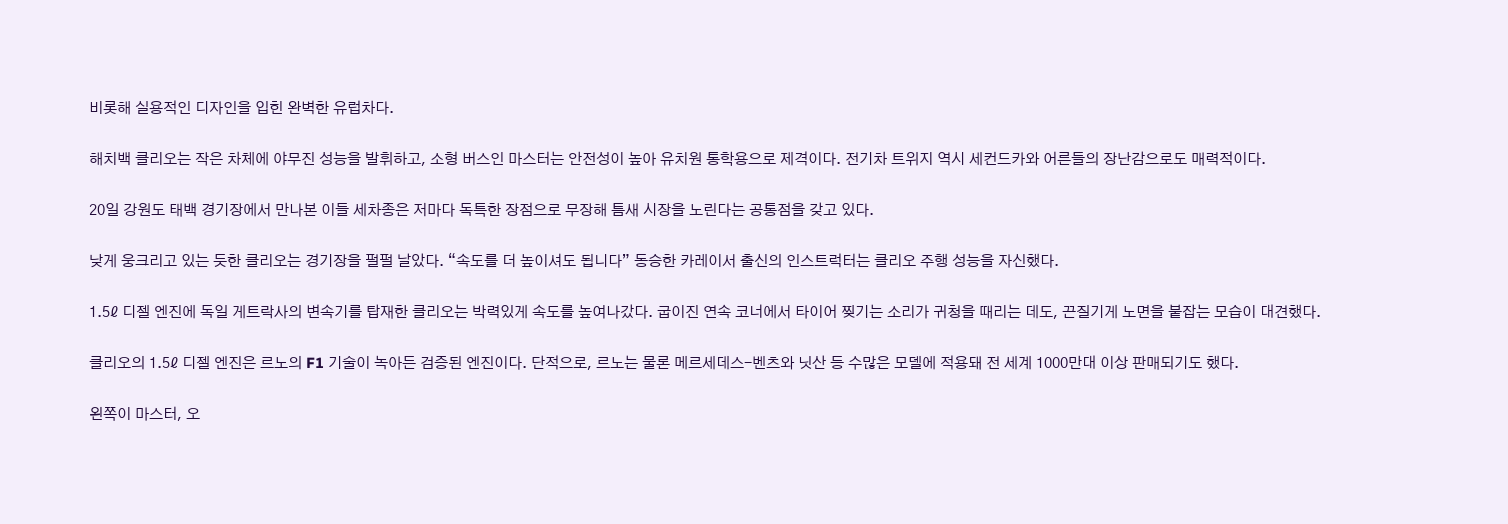비롯해 실용적인 디자인을 입힌 완벽한 유럽차다.

해치백 클리오는 작은 차체에 야무진 성능을 발휘하고, 소형 버스인 마스터는 안전성이 높아 유치원 통학용으로 제격이다. 전기차 트위지 역시 세컨드카와 어른들의 장난감으로도 매력적이다.

20일 강원도 태백 경기장에서 만나본 이들 세차종은 저마다 독특한 장점으로 무장해 틈새 시장을 노린다는 공통점을 갖고 있다.

낮게 웅크리고 있는 듯한 클리오는 경기장을 펄펄 날았다. “속도를 더 높이셔도 됩니다” 동승한 카레이서 출신의 인스트럭터는 클리오 주행 성능을 자신했다.

1.5ℓ 디젤 엔진에 독일 게트락사의 변속기를 탑재한 클리오는 박력있게 속도를 높여나갔다. 굽이진 연속 코너에서 타이어 찢기는 소리가 귀청을 때리는 데도, 끈질기게 노면을 붙잡는 모습이 대견했다.

클리오의 1.5ℓ 디젤 엔진은 르노의 F1 기술이 녹아든 검증된 엔진이다. 단적으로, 르노는 물론 메르세데스-벤츠와 닛산 등 수많은 모델에 적용돼 전 세계 1000만대 이상 판매되기도 했다.

왼쪽이 마스터, 오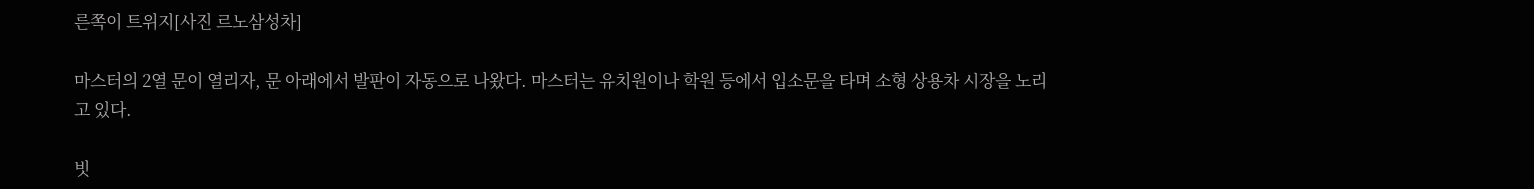른쪽이 트위지[사진 르노삼성차]

마스터의 2열 문이 열리자, 문 아래에서 발판이 자동으로 나왔다. 마스터는 유치원이나 학원 등에서 입소문을 타며 소형 상용차 시장을 노리고 있다.

빗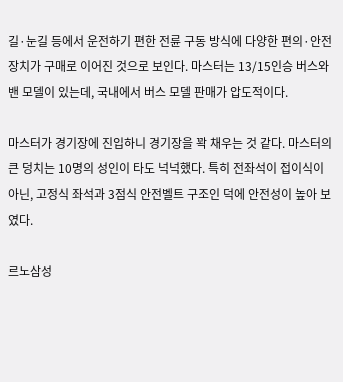길·눈길 등에서 운전하기 편한 전륜 구동 방식에 다양한 편의·안전장치가 구매로 이어진 것으로 보인다. 마스터는 13/15인승 버스와 밴 모델이 있는데, 국내에서 버스 모델 판매가 압도적이다.

마스터가 경기장에 진입하니 경기장을 꽉 채우는 것 같다. 마스터의 큰 덩치는 10명의 성인이 타도 넉넉했다. 특히 전좌석이 접이식이 아닌, 고정식 좌석과 3점식 안전벨트 구조인 덕에 안전성이 높아 보였다.

르노삼성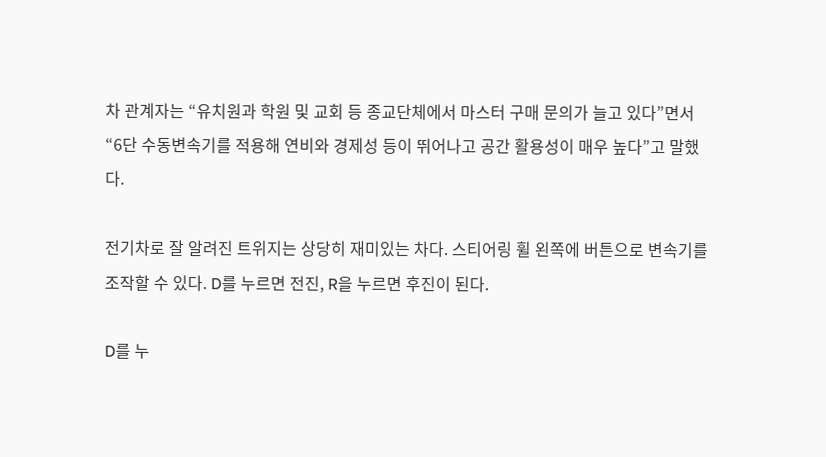차 관계자는 “유치원과 학원 및 교회 등 종교단체에서 마스터 구매 문의가 늘고 있다”면서 “6단 수동변속기를 적용해 연비와 경제성 등이 뛰어나고 공간 활용성이 매우 높다”고 말했다.

전기차로 잘 알려진 트위지는 상당히 재미있는 차다. 스티어링 휠 왼쪽에 버튼으로 변속기를 조작할 수 있다. D를 누르면 전진, R을 누르면 후진이 된다.

D를 누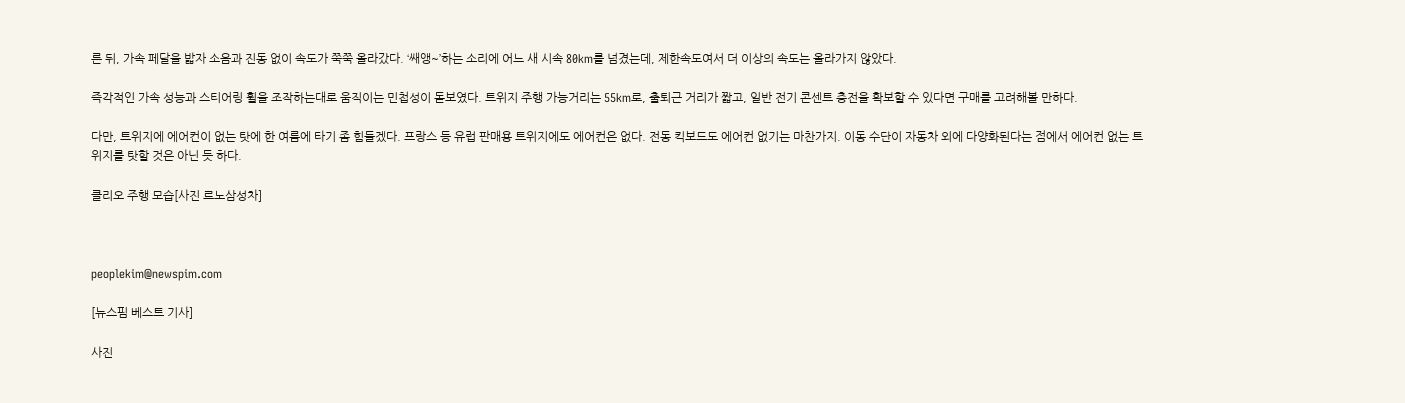른 뒤, 가속 페달을 밟자 소음과 진동 없이 속도가 쭉쭉 올라갔다. ‘쌔앵~’하는 소리에 어느 새 시속 80km를 넘겼는데, 제한속도여서 더 이상의 속도는 올라가지 않았다.

즉각적인 가속 성능과 스티어링 휠을 조작하는대로 움직이는 민첩성이 돋보였다. 트위지 주행 가능거리는 55km로, 출퇴근 거리가 짧고, 일반 전기 콘센트 충전을 확보할 수 있다면 구매를 고려해볼 만하다.

다만, 트위지에 에어컨이 없는 탓에 한 여름에 타기 좀 힘들겠다. 프랑스 등 유럽 판매용 트위지에도 에어컨은 없다. 전동 킥보드도 에어컨 없기는 마찬가지. 이동 수단이 자동차 외에 다양화된다는 점에서 에어컨 없는 트위지를 탓할 것은 아닌 듯 하다.

클리오 주행 모습[사진 르노삼성차]



peoplekim@newspim.com

[뉴스핌 베스트 기사]

사진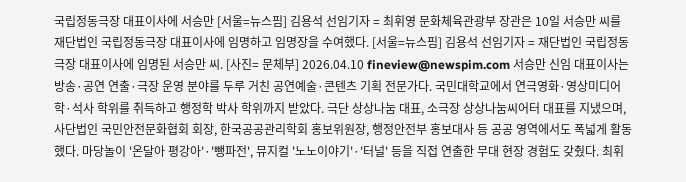국립정동극장 대표이사에 서승만 [서울=뉴스핌] 김용석 선임기자 = 최휘영 문화체육관광부 장관은 10일 서승만 씨를 재단법인 국립정동극장 대표이사에 임명하고 임명장을 수여했다. [서울=뉴스핌] 김용석 선임기자 = 재단법인 국립정동극장 대표이사에 임명된 서승만 씨. [사진= 문체부] 2026.04.10 fineview@newspim.com 서승만 신임 대표이사는 방송·공연 연출·극장 운영 분야를 두루 거친 공연예술·콘텐츠 기획 전문가다. 국민대학교에서 연극영화·영상미디어 학·석사 학위를 취득하고 행정학 박사 학위까지 받았다. 극단 상상나눔 대표, 소극장 상상나눔씨어터 대표를 지냈으며, 사단법인 국민안전문화협회 회장, 한국공공관리학회 홍보위원장, 행정안전부 홍보대사 등 공공 영역에서도 폭넓게 활동했다. 마당놀이 '온달아 평강아'·'뺑파전', 뮤지컬 '노노이야기'·'터널' 등을 직접 연출한 무대 현장 경험도 갖췄다. 최휘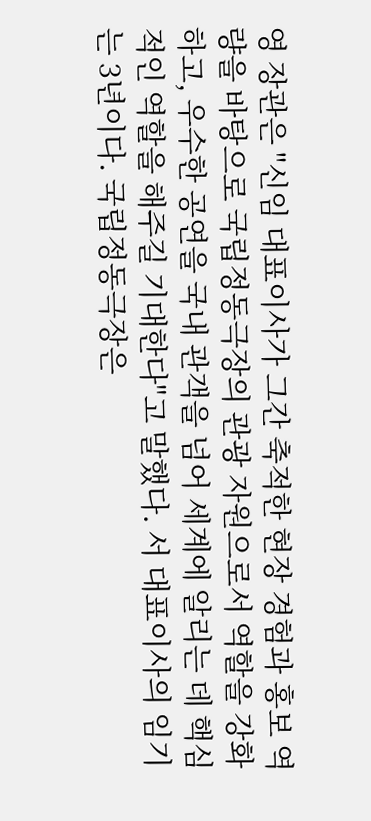영 장관은 "신임 대표이사가 그간 축적한 현장 경험과 홍보 역량을 바탕으로 국립정동극장의 관광 자원으로서 역할을 강화하고, 우수한 공연을 국내 관객을 넘어 세계에 알리는 데 핵심적인 역할을 해주길 기대한다"고 말했다. 서 대표이사의 임기는 3년이다. 국립정동극장은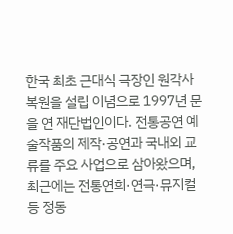한국 최초 근대식 극장인 원각사 복원을 설립 이념으로 1997년 문을 연 재단법인이다. 전통공연 예술작품의 제작·공연과 국내외 교류를 주요 사업으로 삼아왔으며, 최근에는 전통연희·연극·뮤지컬 등 정동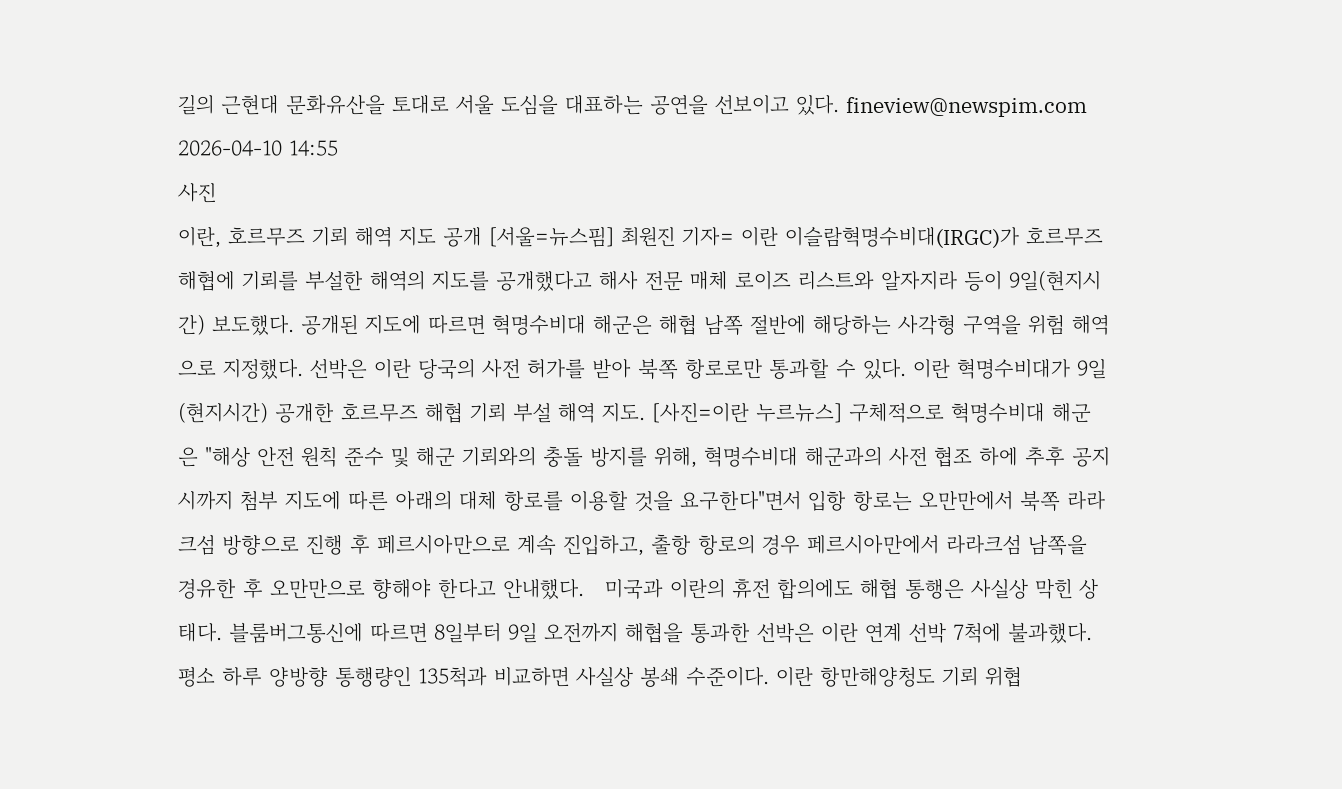길의 근현대 문화유산을 토대로 서울 도심을 대표하는 공연을 선보이고 있다. fineview@newspim.com 2026-04-10 14:55
사진
이란, 호르무즈 기뢰 해역 지도 공개 [서울=뉴스핌] 최원진 기자= 이란 이슬람혁명수비대(IRGC)가 호르무즈 해협에 기뢰를 부설한 해역의 지도를 공개했다고 해사 전문 매체 로이즈 리스트와 알자지라 등이 9일(현지시간) 보도했다. 공개된 지도에 따르면 혁명수비대 해군은 해협 남쪽 절반에 해당하는 사각형 구역을 위험 해역으로 지정했다. 선박은 이란 당국의 사전 허가를 받아 북쪽 항로로만 통과할 수 있다. 이란 혁명수비대가 9일(현지시간) 공개한 호르무즈 해협 기뢰 부설 해역 지도. [사진=이란 누르뉴스] 구체적으로 혁명수비대 해군은 "해상 안전 원칙 준수 및 해군 기뢰와의 충돌 방지를 위해, 혁명수비대 해군과의 사전 협조 하에 추후 공지 시까지 첨부 지도에 따른 아래의 대체 항로를 이용할 것을 요구한다"면서 입항 항로는 오만만에서 북쪽 라라크섬 방향으로 진행 후 페르시아만으로 계속 진입하고, 출항 항로의 경우 페르시아만에서 라라크섬 남쪽을 경유한 후 오만만으로 향해야 한다고 안내했다.   미국과 이란의 휴전 합의에도 해협 통행은 사실상 막힌 상태다. 블룸버그통신에 따르면 8일부터 9일 오전까지 해협을 통과한 선박은 이란 연계 선박 7척에 불과했다. 평소 하루 양방향 통행량인 135척과 비교하면 사실상 봉쇄 수준이다. 이란 항만해양청도 기뢰 위협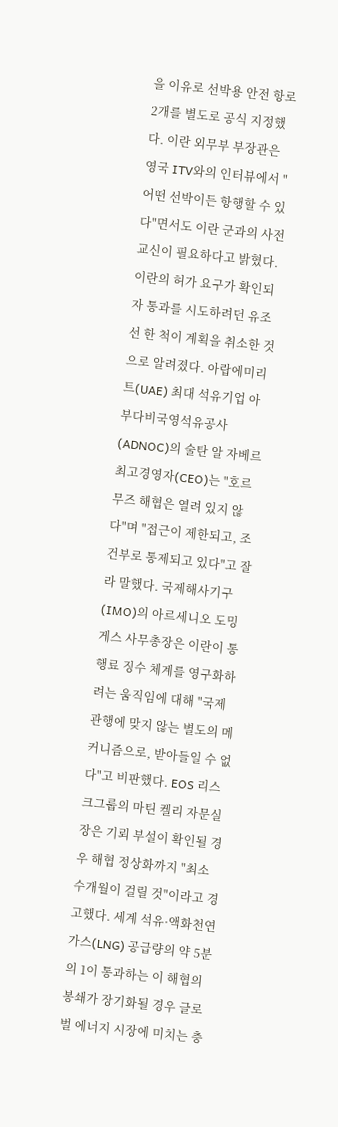을 이유로 선박용 안전 항로 2개를 별도로 공식 지정했다. 이란 외무부 부장관은 영국 ITV와의 인터뷰에서 "어떤 선박이든 항행할 수 있다"면서도 이란 군과의 사전 교신이 필요하다고 밝혔다. 이란의 허가 요구가 확인되자 통과를 시도하려던 유조선 한 척이 계획을 취소한 것으로 알려졌다. 아랍에미리트(UAE) 최대 석유기업 아부다비국영석유공사(ADNOC)의 술탄 알 자베르 최고경영자(CEO)는 "호르무즈 해협은 열려 있지 않다"며 "접근이 제한되고, 조건부로 통제되고 있다"고 잘라 말했다. 국제해사기구(IMO)의 아르세니오 도밍게스 사무총장은 이란이 통행료 징수 체계를 영구화하려는 움직임에 대해 "국제 관행에 맞지 않는 별도의 메커니즘으로, 받아들일 수 없다"고 비판했다. EOS 리스크그룹의 마틴 켈리 자문실장은 기뢰 부설이 확인될 경우 해협 정상화까지 "최소 수개월이 걸릴 것"이라고 경고했다. 세계 석유·액화천연가스(LNG) 공급량의 약 5분의 1이 통과하는 이 해협의 봉쇄가 장기화될 경우 글로벌 에너지 시장에 미치는 충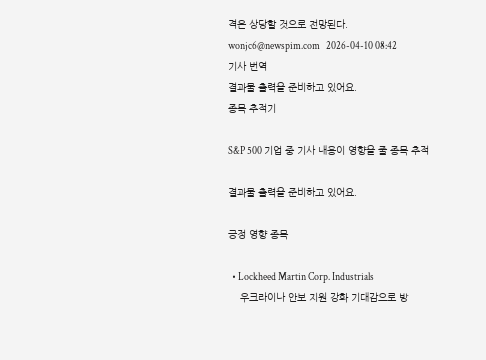격은 상당할 것으로 전망된다. wonjc6@newspim.com   2026-04-10 08:42
기사 번역
결과물 출력을 준비하고 있어요.
종목 추적기

S&P 500 기업 중 기사 내용이 영향을 줄 종목 추적

결과물 출력을 준비하고 있어요.

긍정 영향 종목

  • Lockheed Martin Corp. Industrials
    우크라이나 안보 지원 강화 기대감으로 방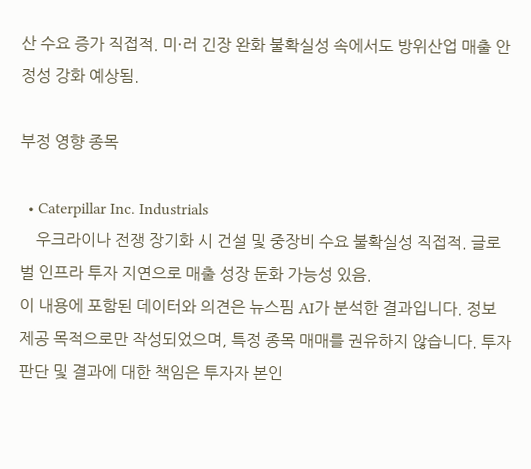산 수요 증가 직접적. 미·러 긴장 완화 불확실성 속에서도 방위산업 매출 안정성 강화 예상됨.

부정 영향 종목

  • Caterpillar Inc. Industrials
    우크라이나 전쟁 장기화 시 건설 및 중장비 수요 불확실성 직접적. 글로벌 인프라 투자 지연으로 매출 성장 둔화 가능성 있음.
이 내용에 포함된 데이터와 의견은 뉴스핌 AI가 분석한 결과입니다. 정보 제공 목적으로만 작성되었으며, 특정 종목 매매를 권유하지 않습니다. 투자 판단 및 결과에 대한 책임은 투자자 본인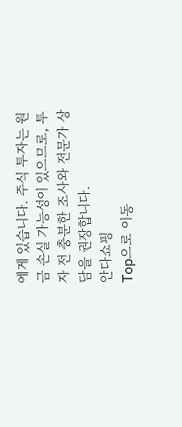에게 있습니다. 주식 투자는 원금 손실 가능성이 있으므로, 투자 전 충분한 조사와 전문가 상담을 권장합니다.
안다쇼핑
Top으로 이동